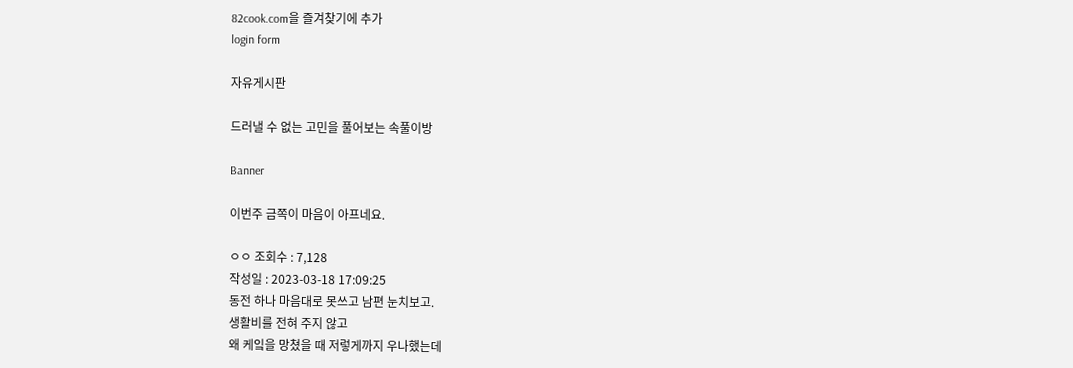82cook.com을 즐겨찾기에 추가
login form

자유게시판

드러낼 수 없는 고민을 풀어보는 속풀이방

Banner

이번주 금쪽이 마음이 아프네요.

ㅇㅇ 조회수 : 7,128
작성일 : 2023-03-18 17:09:25
동전 하나 마음대로 못쓰고 남편 눈치보고.
생활비를 전혀 주지 않고
왜 케잌을 망쳤을 때 저렇게까지 우나했는데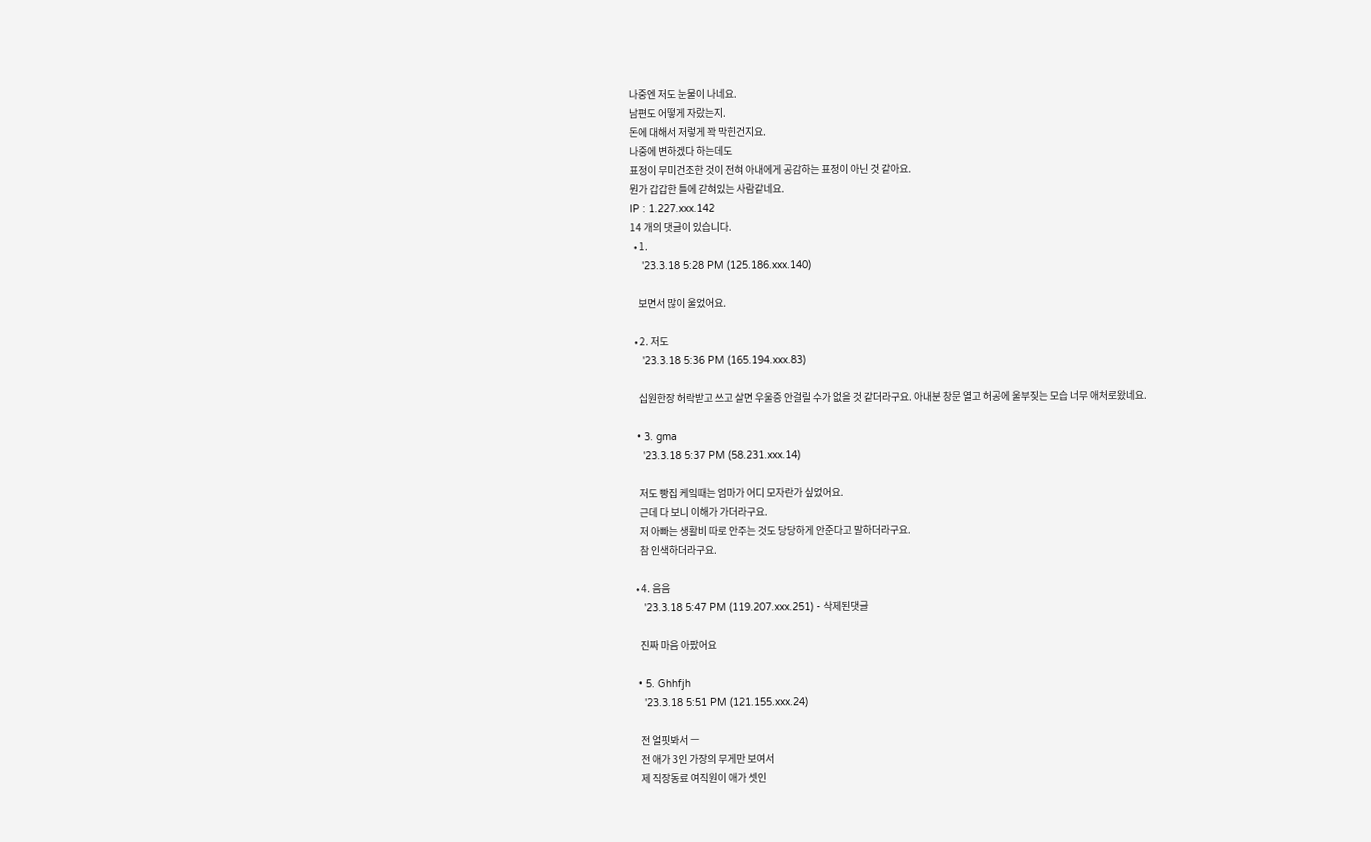나중엔 저도 눈물이 나네요.
남편도 어떻게 자랐는지.
돈에 대해서 저렇게 꽉 막힌건지요.
나중에 변하겠다 하는데도
표정이 무미건조한 것이 전혀 아내에게 공감하는 표정이 아닌 것 같아요.
뭔가 갑갑한 틀에 갇혀있는 사람같네요.
IP : 1.227.xxx.142
14 개의 댓글이 있습니다.
  • 1.
    '23.3.18 5:28 PM (125.186.xxx.140)

    보면서 많이 울었어요.

  • 2. 저도
    '23.3.18 5:36 PM (165.194.xxx.83)

    십원한장 허락받고 쓰고 살면 우울증 안걸릴 수가 없을 것 같더라구요. 아내분 창문 열고 허공에 울부짖는 모습 너무 애처로왔네요.

  • 3. gma
    '23.3.18 5:37 PM (58.231.xxx.14)

    저도 빵집 케잌때는 엄마가 어디 모자란가 싶었어요.
    근데 다 보니 이해가 가더라구요.
    저 아빠는 생활비 따로 안주는 것도 당당하게 안준다고 말하더라구요.
    참 인색하더라구요.

  • 4. 음음
    '23.3.18 5:47 PM (119.207.xxx.251) - 삭제된댓글

    진짜 마음 아팠어요

  • 5. Ghhfjh
    '23.3.18 5:51 PM (121.155.xxx.24)

    전 얼핏봐서 ㅡ
    전 애가 3인 가장의 무게만 보여서
    제 직장동료 여직원이 애가 셋인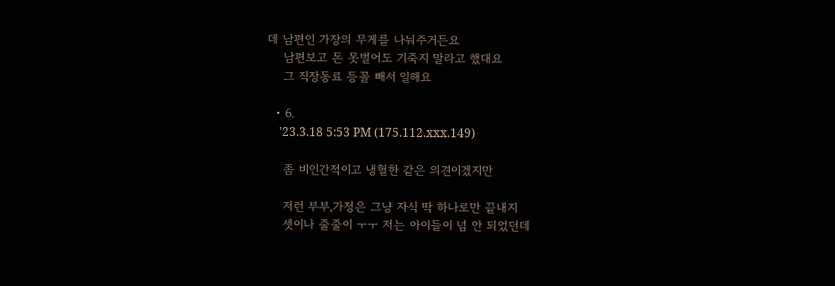데 남편인 가장의 무게를 나눠주거든요
    남편보고 돈 못벌어도 기죽지 말라고 했대요
    그 직장동료 등꼴 빼서 일해요

  • 6.
    '23.3.18 5:53 PM (175.112.xxx.149)

    좀 비인간적이고 냉혈한 같은 의견이겠지만

    저런 부부,가정은 그냥 자식 딱 하나로만 끝내지
    셋이나 줄줄이 ㅜㅜ 저는 아이들이 넘 안 되었던데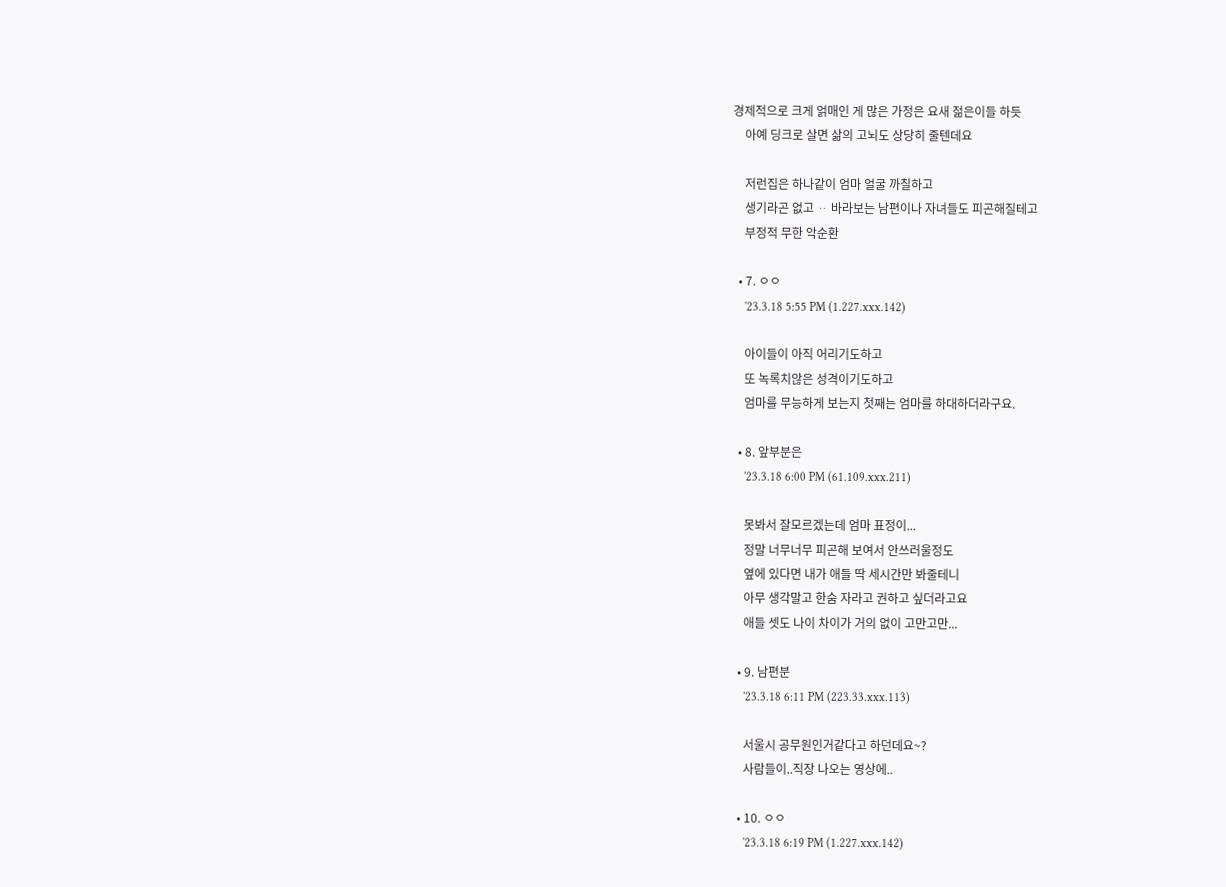경제적으로 크게 얽매인 게 많은 가정은 요새 젊은이들 하듯
    아예 딩크로 살면 삶의 고뇌도 상당히 줄텐데요

    저런집은 하나같이 엄마 얼굴 까칠하고
    생기라곤 없고 ᆢ 바라보는 남편이나 자녀들도 피곤해질테고
    부정적 무한 악순환

  • 7. ㅇㅇ
    '23.3.18 5:55 PM (1.227.xxx.142)

    아이들이 아직 어리기도하고
    또 녹록치않은 성격이기도하고
    엄마를 무능하게 보는지 첫째는 엄마를 하대하더라구요.

  • 8. 앞부분은
    '23.3.18 6:00 PM (61.109.xxx.211)

    못봐서 잘모르겠는데 엄마 표정이...
    정말 너무너무 피곤해 보여서 안쓰러울정도
    옆에 있다면 내가 애들 딱 세시간만 봐줄테니
    아무 생각말고 한숨 자라고 권하고 싶더라고요
    애들 셋도 나이 차이가 거의 없이 고만고만...

  • 9. 남편분
    '23.3.18 6:11 PM (223.33.xxx.113)

    서울시 공무원인거같다고 하던데요~?
    사람들이..직장 나오는 영상에..

  • 10. ㅇㅇ
    '23.3.18 6:19 PM (1.227.xxx.142)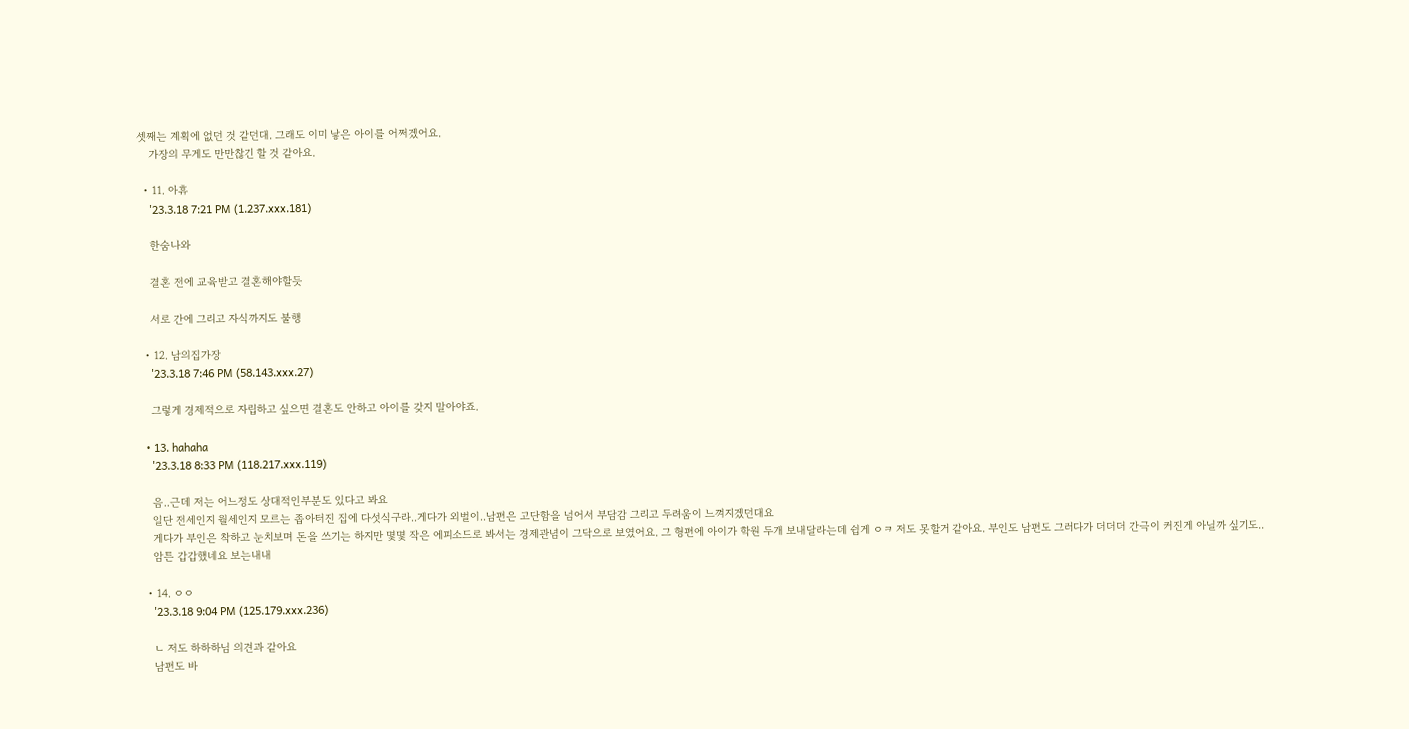셋째는 계획에 없던 것 같던대. 그래도 이미 낳은 아이를 어쩌겠어요.
    가장의 무게도 만만찮긴 할 것 같아요.

  • 11. 아휴
    '23.3.18 7:21 PM (1.237.xxx.181)

    한숨나와

    결혼 전에 교육받고 결혼해야할듯

    서로 간에 그리고 자식까지도 불행

  • 12. 남의집가장
    '23.3.18 7:46 PM (58.143.xxx.27)

    그렇게 경제적으로 자립하고 싶으면 결혼도 안하고 아이를 갖지 말아야죠.

  • 13. hahaha
    '23.3.18 8:33 PM (118.217.xxx.119)

    음..근데 저는 어느정도 상대적인부분도 있다고 봐요
    일단 전세인지 월세인지 모르는 좁아터진 집에 다섯식구라..게다가 외벌이..남편은 고단함을 넘어서 부담감 그리고 두려움이 느껴지겠던대요
    게다가 부인은 착하고 눈치보며 돈을 쓰기는 하지만 몇몇 작은 에피소드로 봐서는 경제관념이 그닥으로 보였어요. 그 형편에 아이가 학원 두개 보내달라는데 쉽게 ㅇㅋ 저도 못할거 같아요. 부인도 남편도 그러다가 더더더 간극이 커진게 아닐까 싶기도..
    암튼 갑갑했네요 보는내내

  • 14. ㅇㅇ
    '23.3.18 9:04 PM (125.179.xxx.236)

    ㄴ 저도 하하하님 의견과 같아요
    남편도 바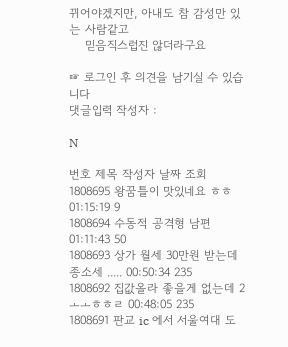뀌어야겠지만, 아내도 참 감성만 있는 사람같고
    믿음직스럽진 않더라구요

☞ 로그인 후 의견을 남기실 수 있습니다
댓글입력 작성자 :

N

번호 제목 작성자 날짜 조회
1808695 왕꿈틀이 맛있네요 ㅎㅎ 01:15:19 9
1808694 수동적 공격형 남편 01:11:43 50
1808693 상가 월세 30만원 받는데 종소세 ..... 00:50:34 235
1808692 집값올라 좋을게 없는데 2 ㅗㅗㅎㅎㄹ 00:48:05 235
1808691 판교 ic 에서 서울여대 도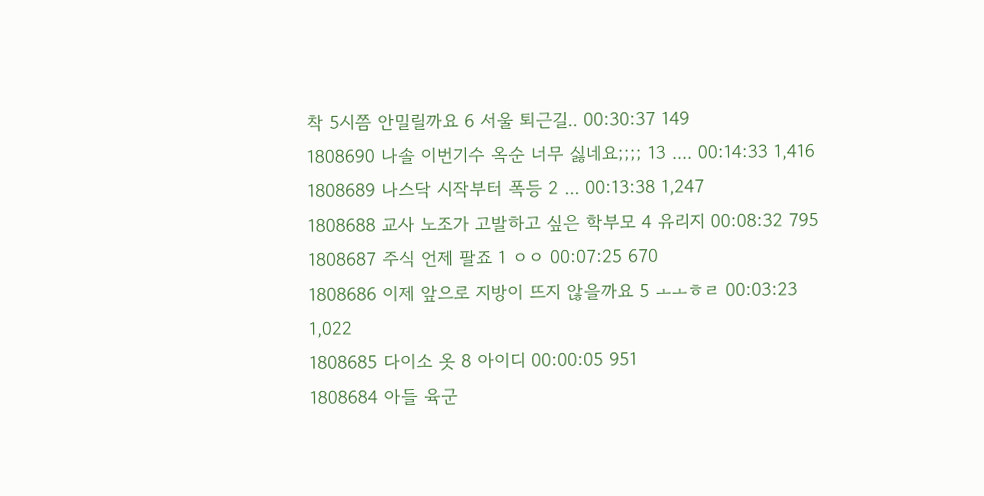착 5시쯤 안밀릴까요 6 서울 퇴근길.. 00:30:37 149
1808690 나솔 이번기수 옥순 너무 싫네요;;;; 13 .... 00:14:33 1,416
1808689 나스닥 시작부터 폭등 2 ... 00:13:38 1,247
1808688 교사 노조가 고발하고 싶은 학부모 4 유리지 00:08:32 795
1808687 주식 언제 팔죠 1 ㅇㅇ 00:07:25 670
1808686 이제 앞으로 지방이 뜨지 않을까요 5 ㅗㅗㅎㄹ 00:03:23 1,022
1808685 다이소 옷 8 아이디 00:00:05 951
1808684 아들 육군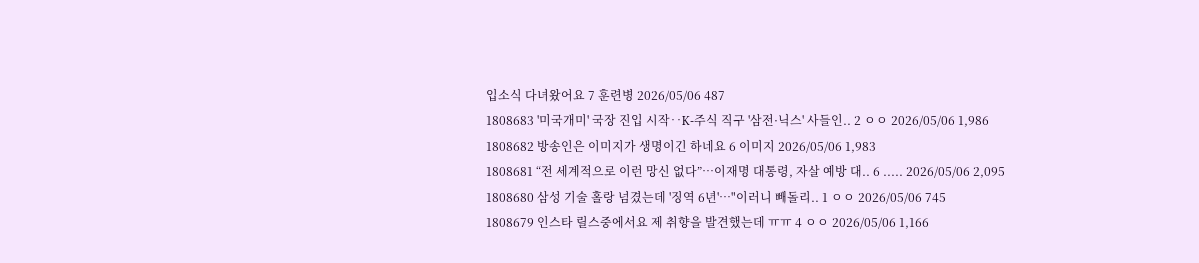입소식 다녀왔어요 7 훈련병 2026/05/06 487
1808683 '미국개미' 국장 진입 시작‥K-주식 직구 '삼전·닉스' 사들인.. 2 ㅇㅇ 2026/05/06 1,986
1808682 방송인은 이미지가 생명이긴 하네요 6 이미지 2026/05/06 1,983
1808681 “전 세계적으로 이런 망신 없다”…이재명 대통령, 자살 예방 대.. 6 ..... 2026/05/06 2,095
1808680 삼성 기술 홀랑 넘겼는데 '징역 6년'…"이러니 빼돌리.. 1 ㅇㅇ 2026/05/06 745
1808679 인스타 릴스중에서요 제 취향을 발견했는데 ㅠㅠ 4 ㅇㅇ 2026/05/06 1,166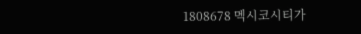1808678 멕시코시티가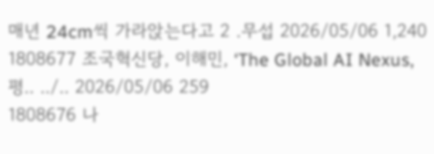매년 24cm씩 가라앉는다고 2 .무섭 2026/05/06 1,240
1808677 조국혁신당, 이해민, ‘The Global AI Nexus, 평.. ../.. 2026/05/06 259
1808676 나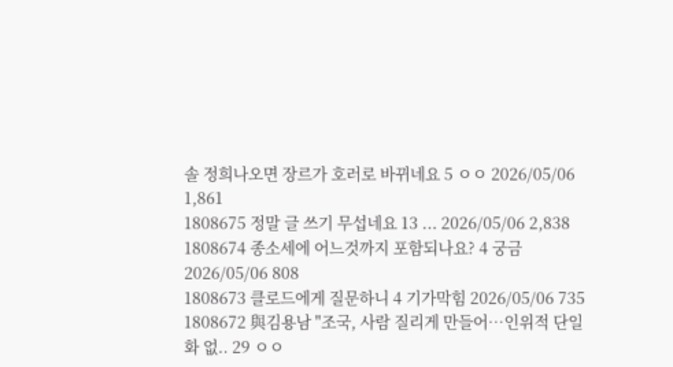솔 정희나오면 장르가 호러로 바뀌네요 5 ㅇㅇ 2026/05/06 1,861
1808675 정말 글 쓰기 무섭네요 13 ... 2026/05/06 2,838
1808674 종소세에 어느것까지 포함되나요? 4 궁금 2026/05/06 808
1808673 클로드에게 질문하니 4 기가막힘 2026/05/06 735
1808672 與김용남 "조국, 사람 질리게 만들어…인위적 단일화 없.. 29 ㅇㅇ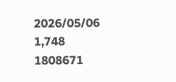2026/05/06 1,748
1808671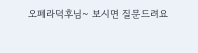오페라덕후님~ 보시면 질문드려요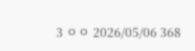3 ㅇㅇ 2026/05/06 368